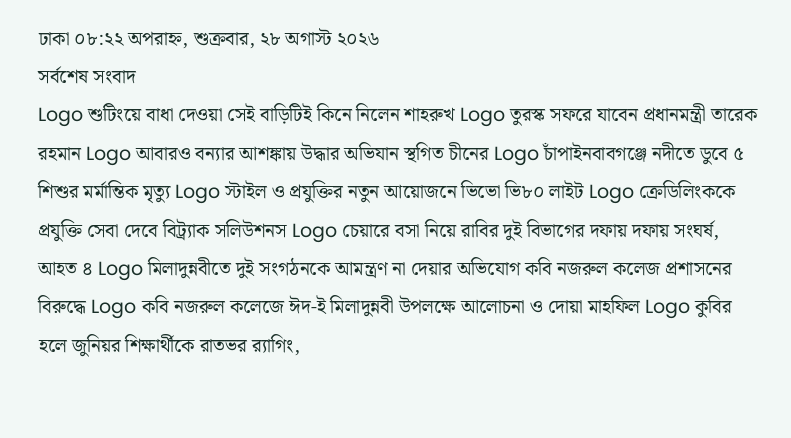ঢাকা ০৮:২২ অপরাহ্ন, শুক্রবার, ২৮ অগাস্ট ২০২৬
সর্বশেষ সংবাদ
Logo শুটিংয়ে বাধা দেওয়া সেই বাড়িটিই কিনে নিলেন শাহরুখ Logo তুরস্ক সফরে যাবেন প্রধানমন্ত্রী তারেক রহমান Logo আবারও বন্যার আশঙ্কায় উদ্ধার অভিযান স্থগিত চীনের Logo চাঁপাইনবাবগঞ্জে নদীতে ডুবে ৫ শিশুর মর্মান্তিক মৃত্যু Logo স্টাইল ও প্রযুক্তির নতুন আয়োজনে ভিভো ভি৮০ লাইট Logo ক্রেডিলিংককে প্রযুক্তি সেবা দেবে বিট্র্যাক সলিউশনস Logo চেয়ারে বসা নিয়ে রাবির দুই বিভাগের দফায় দফায় সংঘর্ষ, আহত ৪ Logo মিলাদুন্নবীতে দুই সংগঠনকে আমন্ত্রণ না দেয়ার অভিযোগ কবি নজরুল কলেজ প্রশাসনের বিরুদ্ধে Logo কবি নজরুল কলেজে ঈদ-ই মিলাদুন্নবী উপলক্ষে আলোচনা ও দোয়া মাহফিল Logo কুবির হলে জুনিয়র শিক্ষার্থীকে রাতভর র‍্যাগিং,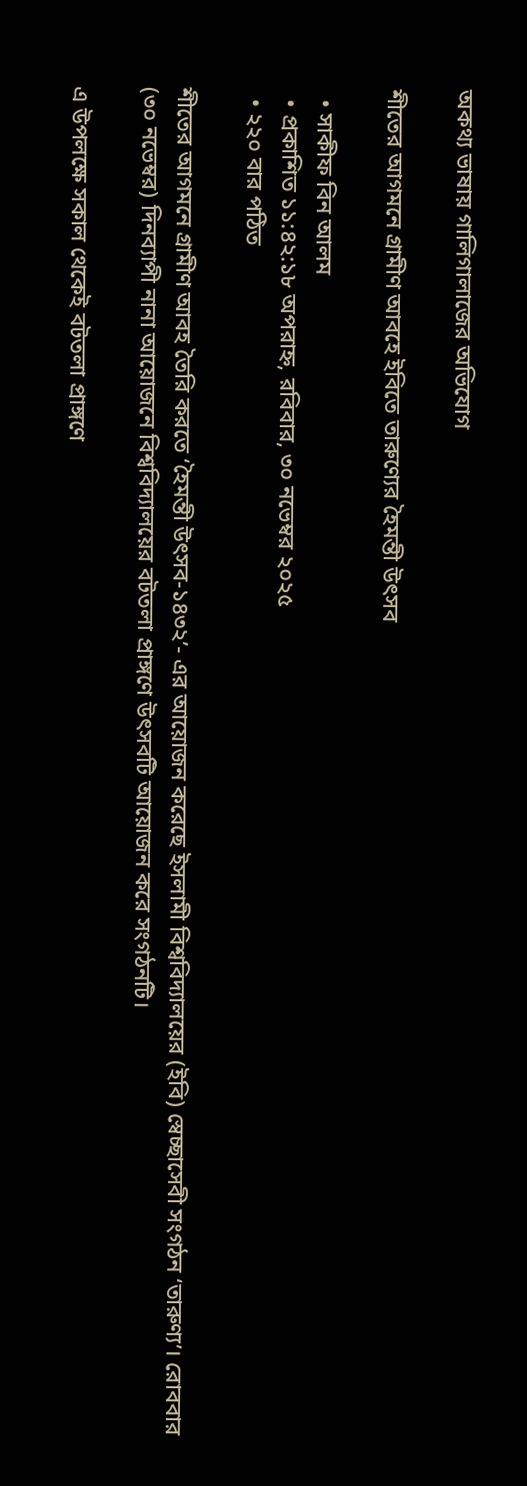অকথ্য ভাষায় গালিগালাজের অভিযোগ

শীতের আগমনে গ্রামীণ আবহে ইবিতে তারুণ্যের হৈমন্তী উৎসব

  • সাকীফ বিন আলম
  • প্রকাশিত ১১:৪২:১৮ অপরাহ্ন, রবিবার, ৩০ নভেম্বর ২০২৫
  • ২২০ বার পঠিত

শীতের আগমনে গ্রামীণ আবহ তৈরি করতে ‘হৈমন্তী উৎসব-১৪৩২’- এর আয়োজন করেছে ইসলামী বিশ্ববিদ্যালয়ের (ইবি) স্বেচ্ছাসেবী সংগঠন ‘তারুণ্য’। রোববার (৩০ নভেম্বর) দিনব্যাপী নানা আয়োজনে বিশ্ববিদ্যালয়ের বটতলা প্রাঙ্গণে উৎসবটি আয়োজন করে সংগঠনটি।

এ উপলক্ষে সকাল থেকেই বটতলা প্রাঙ্গণে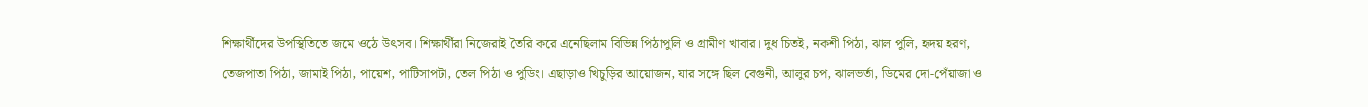শিক্ষার্থীদের উপস্থিতিতে জমে ওঠে উৎসব। শিক্ষার্থীরা নিজেরাই তৈরি করে এনেছিলাম বিভিন্ন পিঠাপুলি ও গ্রামীণ খাবার। দুধ চিতই, নকশী পিঠা, ঝাল পুলি, হৃদয় হরণ, তেজপাতা পিঠা, জামাই পিঠা, পায়েশ, পাটিসাপটা, তেল পিঠা ও পুডিং। এছাড়াও খিচুড়ির আয়োজন, যার সঙ্গে ছিল বেগুনী, আলুর চপ, ঝালভর্তা, ডিমের দো-পেঁয়াজা ও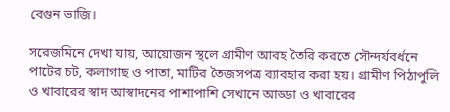বেগুন ভাজি।

সরেজমিনে দেখা যায়, আয়োজন স্থলে গ্রামীণ আবহ তৈরি করতে সৌন্দর্যবর্ধনে পাটের চট, কলাগাছ ও পাতা, মাটির তৈজসপত্র ব্যাবহার করা হয়। গ্রামীণ পিঠাপুলি ও খাবারের স্বাদ আস্বাদনের পাশাপাশি সেখানে আড্ডা ও খাবারের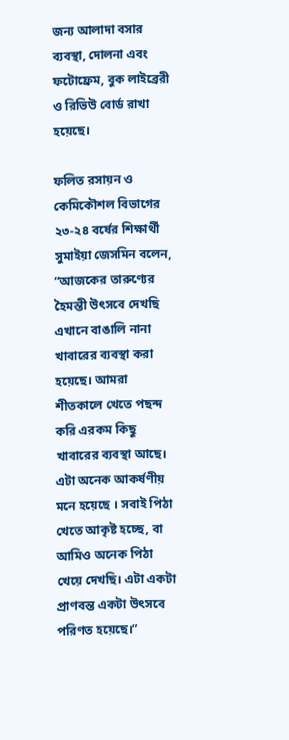জন্য আলাদা বসার ব্যবস্থা, দোলনা এবং ফটোফ্রেম, বুক লাইব্রেরী ও রিভিউ বোর্ড রাখা হয়েছে।

ফলিত রসায়ন ও কেমিকৌশল বিভাগের ২৩-২৪ বর্ষের শিক্ষার্থী সুমাইয়া জেসমিন বলেন, “আজকের তারুণ্যের হৈমন্তী উৎসবে দেখছি এখানে বাঙালি নানা খাবারের ব্যবস্থা করা হয়েছে। আমরা শীতকালে খেতে পছন্দ করি এরকম কিছু খাবারের ব্যবস্থা আছে। এটা অনেক আকর্ষণীয় মনে হয়েছে । সবাই পিঠা খেতে আকৃষ্ট হচ্ছে, বা আমিও অনেক পিঠা খেয়ে দেখছি। এটা একটা প্রাণবন্ত একটা উৎসবে পরিণত হয়েছে।”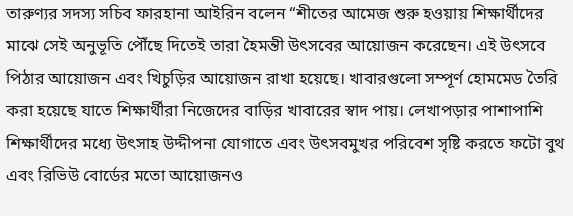তারুণ্যর সদস্য সচিব ফারহানা আইরিন বলেন “শীতের আমেজ শুরু হওয়ায় শিক্ষার্থীদের মাঝে সেই অনুভূতি পৌঁছে দিতেই তারা হৈমন্তী উৎসবের আয়োজন করেছেন। এই উৎসবে পিঠার আয়োজন এবং খিচুড়ির আয়োজন রাখা হয়েছে। খাবারগুলো সম্পূর্ণ হোমমেড তৈরি করা হয়েছে যাতে শিক্ষার্থীরা নিজেদের বাড়ির খাবারের স্বাদ পায়। লেখাপড়ার পাশাপাশি শিক্ষার্থীদের মধ্যে উৎসাহ উদ্দীপনা যোগাতে এবং উৎসবমুখর পরিবেশ সৃষ্টি করতে ফটো বুথ এবং রিভিউ বোর্ডের মতো আয়োজনও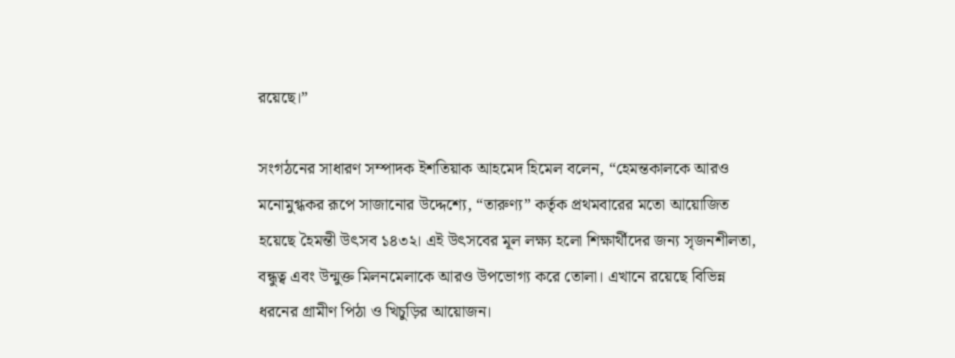রয়েছে।”

সংগঠনের সাধারণ সম্পাদক ইশতিয়াক আহমেদ হিমেল বলেন, “হেমন্তকালকে আরও মনোমুগ্ধকর রূপে সাজানোর উদ্দেশ্যে, “তারুণ্য” কর্তৃক প্রথমবারের মতো আয়োজিত হয়েছে হৈমন্তী উৎসব ১৪৩২। এই উৎসবের মূল লক্ষ্য হলো শিক্ষার্থীদের জন্য সৃজনশীলতা, বন্ধুত্ব এবং উন্মুক্ত মিলনমেলাকে আরও উপভোগ্য করে তোলা। এখানে রয়েছে বিভিন্ন ধরনের গ্রামীণ পিঠা ও খিচুড়ির আয়োজন।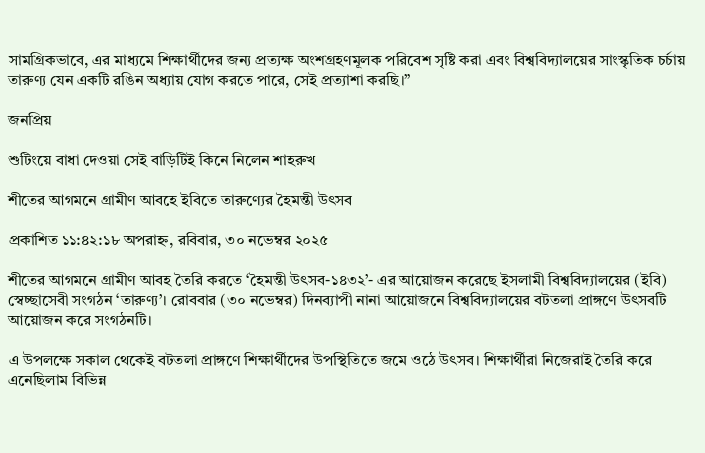সামগ্রিকভাবে, এর মাধ্যমে শিক্ষার্থীদের জন্য প্রত্যক্ষ অংশগ্রহণমূলক পরিবেশ সৃষ্টি করা এবং বিশ্ববিদ্যালয়ের সাংস্কৃতিক চর্চায় তারুণ্য যেন একটি রঙিন অধ্যায় যোগ করতে পারে, সেই প্রত্যাশা করছি।”

জনপ্রিয়

শুটিংয়ে বাধা দেওয়া সেই বাড়িটিই কিনে নিলেন শাহরুখ

শীতের আগমনে গ্রামীণ আবহে ইবিতে তারুণ্যের হৈমন্তী উৎসব

প্রকাশিত ১১:৪২:১৮ অপরাহ্ন, রবিবার, ৩০ নভেম্বর ২০২৫

শীতের আগমনে গ্রামীণ আবহ তৈরি করতে ‘হৈমন্তী উৎসব-১৪৩২’- এর আয়োজন করেছে ইসলামী বিশ্ববিদ্যালয়ের (ইবি) স্বেচ্ছাসেবী সংগঠন ‘তারুণ্য’। রোববার (৩০ নভেম্বর) দিনব্যাপী নানা আয়োজনে বিশ্ববিদ্যালয়ের বটতলা প্রাঙ্গণে উৎসবটি আয়োজন করে সংগঠনটি।

এ উপলক্ষে সকাল থেকেই বটতলা প্রাঙ্গণে শিক্ষার্থীদের উপস্থিতিতে জমে ওঠে উৎসব। শিক্ষার্থীরা নিজেরাই তৈরি করে এনেছিলাম বিভিন্ন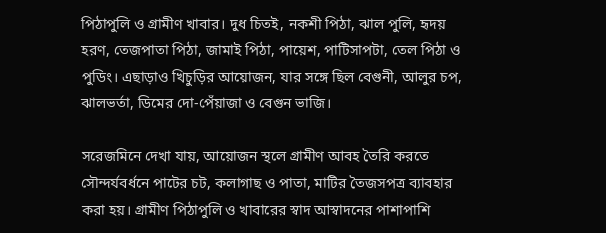পিঠাপুলি ও গ্রামীণ খাবার। দুধ চিতই, নকশী পিঠা, ঝাল পুলি, হৃদয় হরণ, তেজপাতা পিঠা, জামাই পিঠা, পায়েশ, পাটিসাপটা, তেল পিঠা ও পুডিং। এছাড়াও খিচুড়ির আয়োজন, যার সঙ্গে ছিল বেগুনী, আলুর চপ, ঝালভর্তা, ডিমের দো-পেঁয়াজা ও বেগুন ভাজি।

সরেজমিনে দেখা যায়, আয়োজন স্থলে গ্রামীণ আবহ তৈরি করতে সৌন্দর্যবর্ধনে পাটের চট, কলাগাছ ও পাতা, মাটির তৈজসপত্র ব্যাবহার করা হয়। গ্রামীণ পিঠাপুলি ও খাবারের স্বাদ আস্বাদনের পাশাপাশি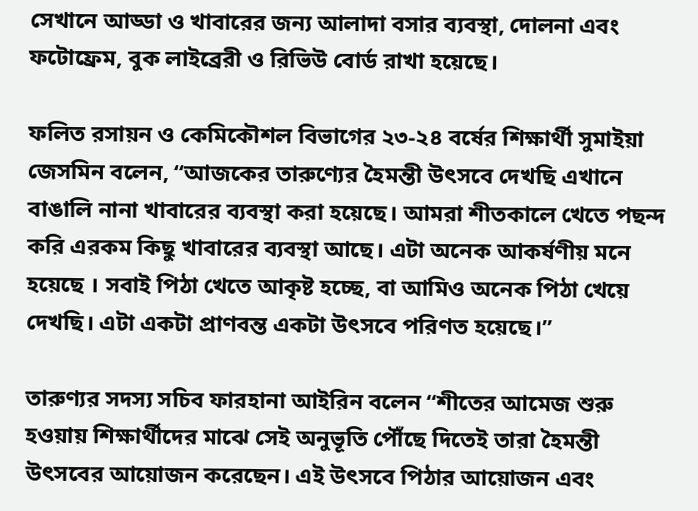সেখানে আড্ডা ও খাবারের জন্য আলাদা বসার ব্যবস্থা, দোলনা এবং ফটোফ্রেম, বুক লাইব্রেরী ও রিভিউ বোর্ড রাখা হয়েছে।

ফলিত রসায়ন ও কেমিকৌশল বিভাগের ২৩-২৪ বর্ষের শিক্ষার্থী সুমাইয়া জেসমিন বলেন, “আজকের তারুণ্যের হৈমন্তী উৎসবে দেখছি এখানে বাঙালি নানা খাবারের ব্যবস্থা করা হয়েছে। আমরা শীতকালে খেতে পছন্দ করি এরকম কিছু খাবারের ব্যবস্থা আছে। এটা অনেক আকর্ষণীয় মনে হয়েছে । সবাই পিঠা খেতে আকৃষ্ট হচ্ছে, বা আমিও অনেক পিঠা খেয়ে দেখছি। এটা একটা প্রাণবন্ত একটা উৎসবে পরিণত হয়েছে।”

তারুণ্যর সদস্য সচিব ফারহানা আইরিন বলেন “শীতের আমেজ শুরু হওয়ায় শিক্ষার্থীদের মাঝে সেই অনুভূতি পৌঁছে দিতেই তারা হৈমন্তী উৎসবের আয়োজন করেছেন। এই উৎসবে পিঠার আয়োজন এবং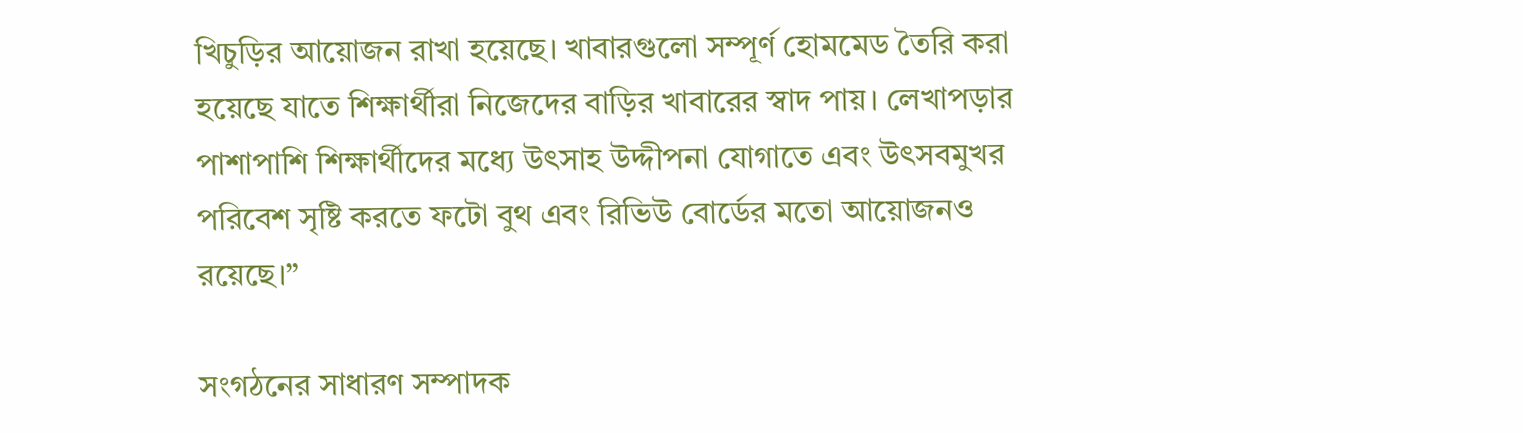খিচুড়ির আয়োজন রাখা হয়েছে। খাবারগুলো সম্পূর্ণ হোমমেড তৈরি করা হয়েছে যাতে শিক্ষার্থীরা নিজেদের বাড়ির খাবারের স্বাদ পায়। লেখাপড়ার পাশাপাশি শিক্ষার্থীদের মধ্যে উৎসাহ উদ্দীপনা যোগাতে এবং উৎসবমুখর পরিবেশ সৃষ্টি করতে ফটো বুথ এবং রিভিউ বোর্ডের মতো আয়োজনও রয়েছে।”

সংগঠনের সাধারণ সম্পাদক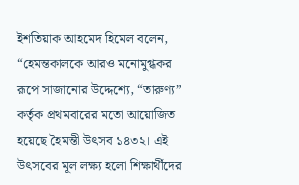ইশতিয়াক আহমেদ হিমেল বলেন, “হেমন্তকালকে আরও মনোমুগ্ধকর রূপে সাজানোর উদ্দেশ্যে, “তারুণ্য” কর্তৃক প্রথমবারের মতো আয়োজিত হয়েছে হৈমন্তী উৎসব ১৪৩২। এই উৎসবের মূল লক্ষ্য হলো শিক্ষার্থীদের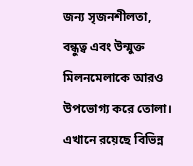জন্য সৃজনশীলতা, বন্ধুত্ব এবং উন্মুক্ত মিলনমেলাকে আরও উপভোগ্য করে তোলা। এখানে রয়েছে বিভিন্ন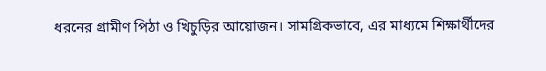ধরনের গ্রামীণ পিঠা ও খিচুড়ির আয়োজন। সামগ্রিকভাবে, এর মাধ্যমে শিক্ষার্থীদের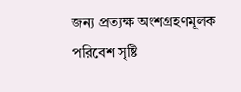জন্য প্রত্যক্ষ অংশগ্রহণমূলক পরিবেশ সৃষ্টি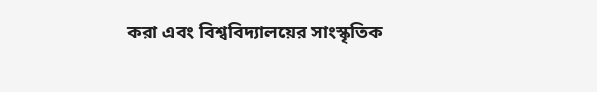করা এবং বিশ্ববিদ্যালয়ের সাংস্কৃতিক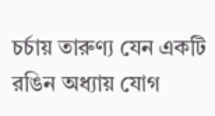চর্চায় তারুণ্য যেন একটি রঙিন অধ্যায় যোগ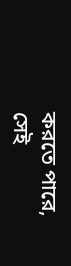করতে পারে, সেই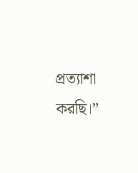প্রত্যাশা করছি।”